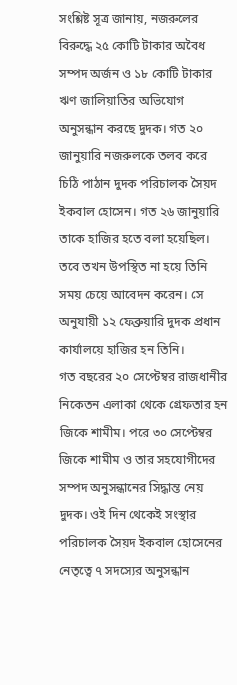সংশ্লিষ্ট সূত্র জানায়, নজরুলের বিরুদ্ধে ২৫ কোটি টাকার অবৈধ সম্পদ অর্জন ও ১৮ কোটি টাকার ঋণ জালিয়াতির অভিযোগ অনুসন্ধান করছে দুদক। গত ২০ জানুয়ারি নজরুলকে তলব করে চিঠি পাঠান দুদক পরিচালক সৈয়দ ইকবাল হোসেন। গত ২৬ জানুয়ারি তাকে হাজির হতে বলা হয়েছিল। তবে তখন উপস্থিত না হয়ে তিনি সময় চেয়ে আবেদন করেন। সে অনুযায়ী ১২ ফেব্রুয়ারি দুদক প্রধান কার্যালয়ে হাজির হন তিনি।
গত বছরের ২০ সেপ্টেম্বর রাজধানীর নিকেতন এলাকা থেকে গ্রেফতার হন জিকে শামীম। পরে ৩০ সেপ্টেম্বর জিকে শামীম ও তার সহযোগীদের সম্পদ অনুসন্ধানের সিদ্ধান্ত নেয় দুদক। ওই দিন থেকেই সংস্থার পরিচালক সৈয়দ ইকবাল হোসেনের নেতৃত্বে ৭ সদস্যের অনুসন্ধান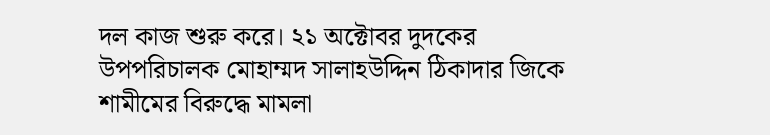দল কাজ শুরু করে। ২১ অক্টোবর দুদকের উপপরিচালক মোহাম্মদ সালাহউদ্দিন ঠিকাদার জিকে শামীমের বিরুদ্ধে মামলা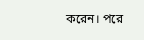করেন। পরে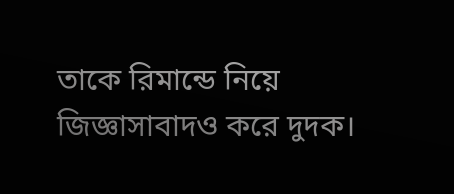তাকে রিমান্ডে নিয়ে জিজ্ঞাসাবাদও করে দুদক।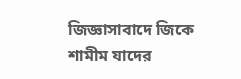জিজ্ঞাসাবাদে জিকে শামীম যাদের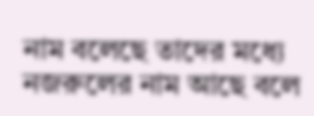নাম বলেছে তাদের মধ্যে নজরুলের নাম আছে বলে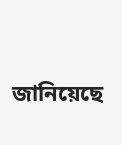জানিয়েছে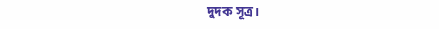দুদক সূত্র।